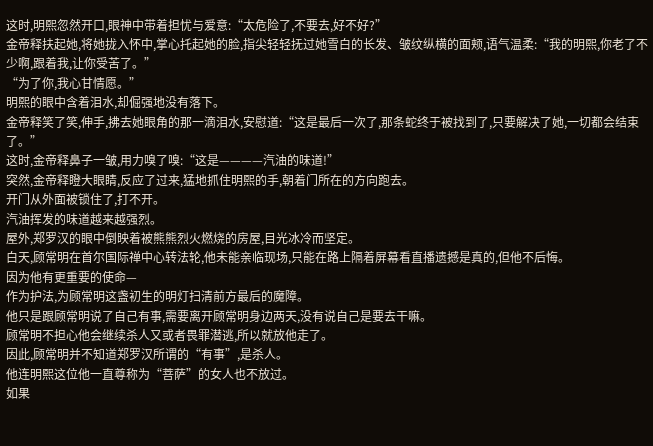这时,明熙忽然开口,眼神中带着担忧与爱意:“太危险了,不要去,好不好?”
金帝释扶起她,将她拢入怀中,掌心托起她的脸,指尖轻轻抚过她雪白的长发、皱纹纵横的面颊,语气温柔:“我的明熙,你老了不少啊,跟着我,让你受苦了。”
“为了你,我心甘情愿。”
明熙的眼中含着泪水,却倔强地没有落下。
金帝释笑了笑,伸手,拂去她眼角的那一滴泪水,安慰道:“这是最后一次了,那条蛇终于被找到了,只要解决了她,一切都会结束了。”
这时,金帝释鼻子一皱,用力嗅了嗅:“这是————汽油的味道!”
突然,金帝释瞪大眼睛,反应了过来,猛地抓住明熙的手,朝着门所在的方向跑去。
开门从外面被锁住了,打不开。
汽油挥发的味道越来越强烈。
屋外,郑罗汉的眼中倒映着被熊熊烈火燃烧的房屋,目光冰冷而坚定。
白天,顾常明在首尔国际禅中心转法轮,他未能亲临现场,只能在路上隔着屏幕看直播遗撼是真的,但他不后悔。
因为他有更重要的使命—
作为护法,为顾常明这盏初生的明灯扫清前方最后的魔障。
他只是跟顾常明说了自己有事,需要离开顾常明身边两天,没有说自己是要去干嘛。
顾常明不担心他会继续杀人又或者畏罪潜逃,所以就放他走了。
因此,顾常明并不知道郑罗汉所谓的“有事”,是杀人。
他连明熙这位他一直尊称为“菩萨”的女人也不放过。
如果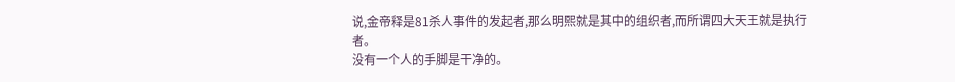说,金帝释是81杀人事件的发起者,那么明熙就是其中的组织者,而所谓四大天王就是执行者。
没有一个人的手脚是干净的。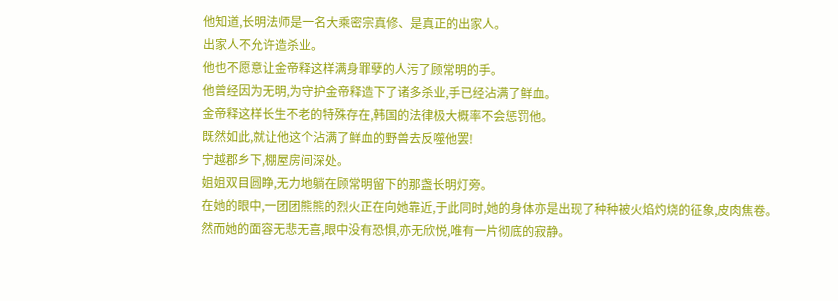他知道,长明法师是一名大乘密宗真修、是真正的出家人。
出家人不允许造杀业。
他也不愿意让金帝释这样满身罪孽的人污了顾常明的手。
他曾经因为无明,为守护金帝释造下了诸多杀业,手已经沾满了鲜血。
金帝释这样长生不老的特殊存在,韩国的法律极大概率不会惩罚他。
既然如此,就让他这个沾满了鲜血的野兽去反噬他罢!
宁越郡乡下,棚屋房间深处。
姐姐双目圆睁,无力地躺在顾常明留下的那盏长明灯旁。
在她的眼中,一团团熊熊的烈火正在向她靠近,于此同时,她的身体亦是出现了种种被火焰灼烧的征象,皮肉焦卷。
然而她的面容无悲无喜,眼中没有恐惧,亦无欣悦,唯有一片彻底的寂静。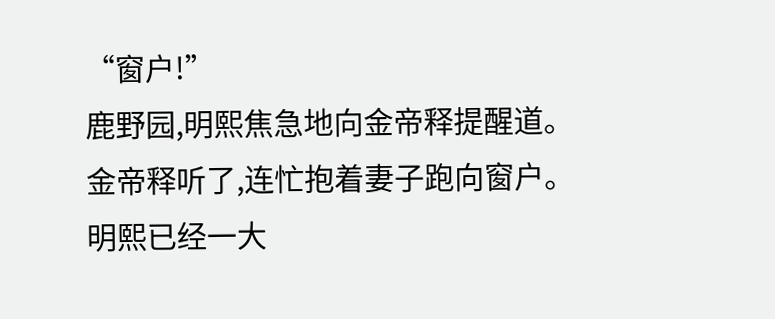“窗户!”
鹿野园,明熙焦急地向金帝释提醒道。
金帝释听了,连忙抱着妻子跑向窗户。
明熙已经一大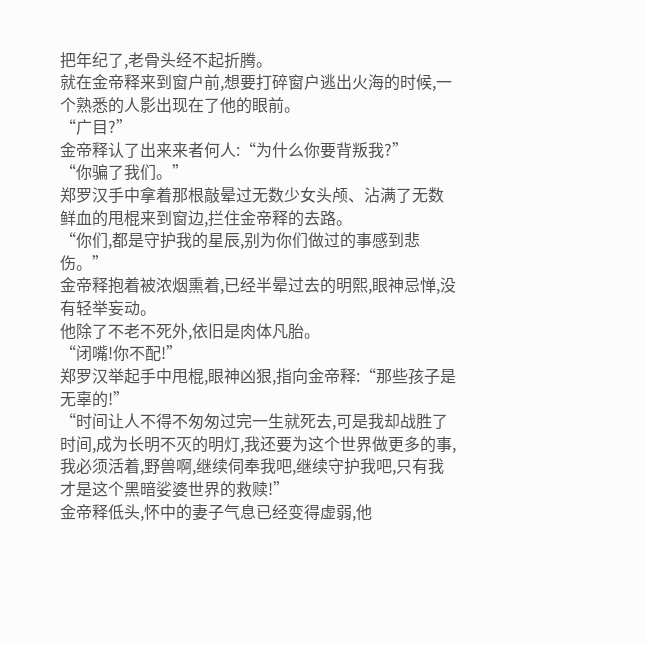把年纪了,老骨头经不起折腾。
就在金帝释来到窗户前,想要打碎窗户逃出火海的时候,一个熟悉的人影出现在了他的眼前。
“广目?”
金帝释认了出来来者何人:“为什么你要背叛我?”
“你骗了我们。”
郑罗汉手中拿着那根敲晕过无数少女头颅、沾满了无数鲜血的甩棍来到窗边,拦住金帝释的去路。
“你们,都是守护我的星辰,别为你们做过的事感到悲伤。”
金帝释抱着被浓烟熏着,已经半晕过去的明熙,眼神忌惮,没有轻举妄动。
他除了不老不死外,依旧是肉体凡胎。
“闭嘴!你不配!”
郑罗汉举起手中甩棍,眼神凶狠,指向金帝释:“那些孩子是无辜的!”
“时间让人不得不匆匆过完一生就死去,可是我却战胜了时间,成为长明不灭的明灯,我还要为这个世界做更多的事,我必须活着,野兽啊,继续伺奉我吧,继续守护我吧,只有我才是这个黑暗娑婆世界的救赎!”
金帝释低头,怀中的妻子气息已经变得虚弱,他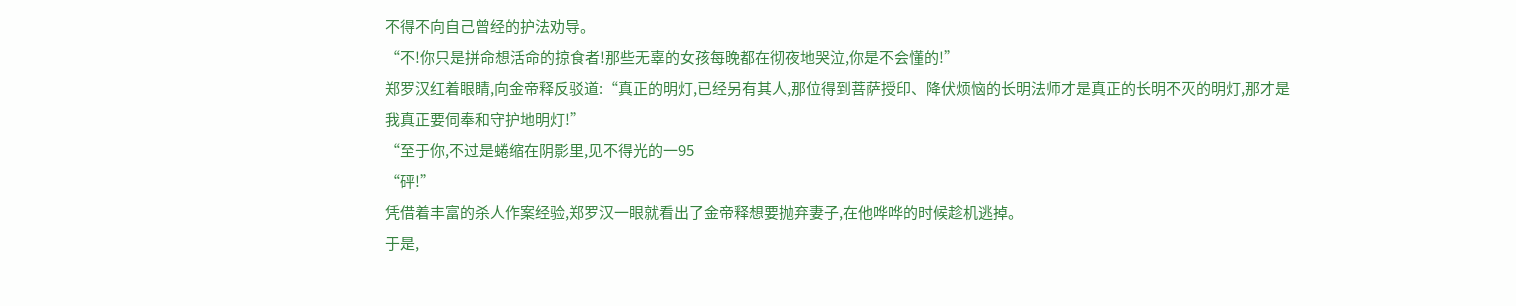不得不向自己曾经的护法劝导。
“不!你只是拼命想活命的掠食者!那些无辜的女孩每晚都在彻夜地哭泣,你是不会懂的!”
郑罗汉红着眼睛,向金帝释反驳道:“真正的明灯,已经另有其人,那位得到菩萨授印、降伏烦恼的长明法师才是真正的长明不灭的明灯,那才是我真正要伺奉和守护地明灯!”
“至于你,不过是蜷缩在阴影里,见不得光的一95
“砰!”
凭借着丰富的杀人作案经验,郑罗汉一眼就看出了金帝释想要抛弃妻子,在他哗哗的时候趁机逃掉。
于是,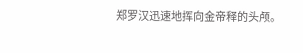郑罗汉迅速地挥向金帝释的头颅。